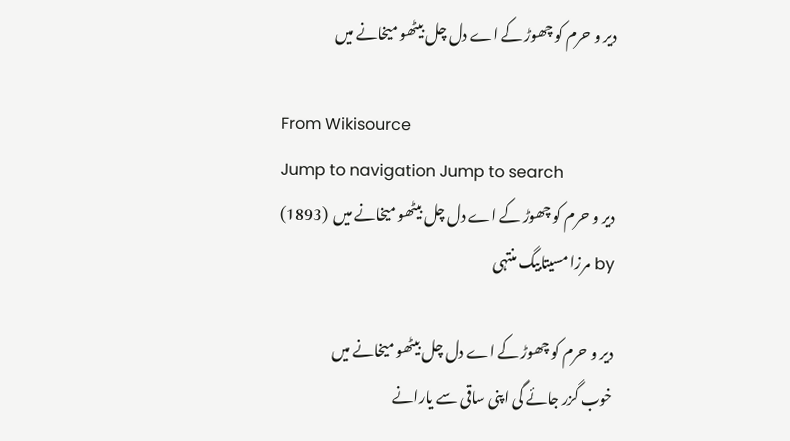دیر و حرم کو چھوڑ کے اے دل چل بیٹھو میخانے میں

From Wikisource
Jump to navigation Jump to search
دیر و حرم کو چھوڑ کے اے دل چل بیٹھو میخانے میں  (1893)
by مرزا مسیتابیگ منتہی

دیر و حرم کو چھوڑ کے اے دل چل بیٹھو میخانے میں
خوب گزر جائے گی اپنی ساقی سے یارانے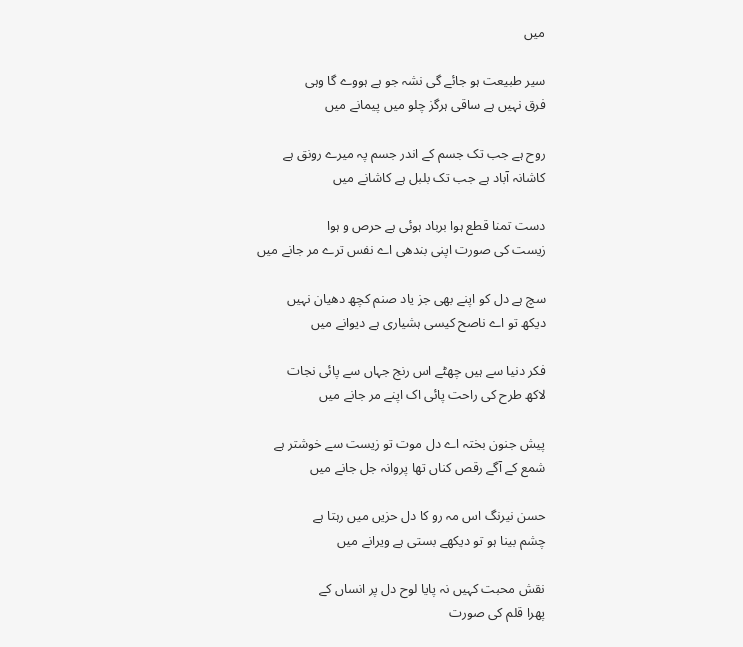میں

سیر طبیعت ہو جائے گی نشہ جو ہے ہووے گا وہی
فرق نہیں ہے ساقی ہرگز چلو میں پیمانے میں

روح ہے جب تک جسم کے اندر جسم پہ میرے رونق ہے
کاشانہ آباد ہے جب تک بلبل ہے کاشانے میں

دست تمنا قطع ہوا برباد ہوئی ہے حرص و ہوا
زیست کی صورت اپنی بندھی اے نفس ترے مر جانے میں

سچ ہے دل کو اپنے بھی جز یاد صنم کچھ دھیان نہیں
دیکھ تو اے ناصح کیسی ہشیاری ہے دیوانے میں

فکر دنیا سے ہیں چھٹے اس رنج جہاں سے پائی نجات
لاکھ طرح کی راحت پائی اک اپنے مر جانے میں

پیش جنون بختہ اے دل موت تو زیست سے خوشتر ہے
شمع کے آگے رقص کناں تھا پروانہ جل جانے میں

حسن نیرنگ اس مہ رو کا دل حزیں میں رہتا ہے
چشم بینا ہو تو دیکھے بستی ہے ویرانے میں

نقش محبت کہیں نہ پایا لوح دل پر انساں کے
پھرا قلم کی صورت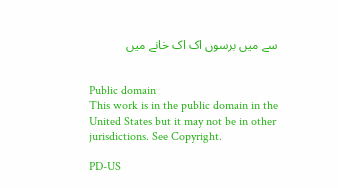سے میں برسوں اک اک خانے میں


Public domain
This work is in the public domain in the United States but it may not be in other jurisdictions. See Copyright.

PD-US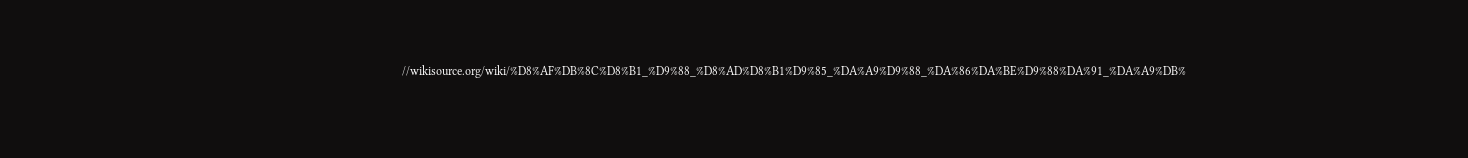//wikisource.org/wiki/%D8%AF%DB%8C%D8%B1_%D9%88_%D8%AD%D8%B1%D9%85_%DA%A9%D9%88_%DA%86%DA%BE%D9%88%DA%91_%DA%A9%DB%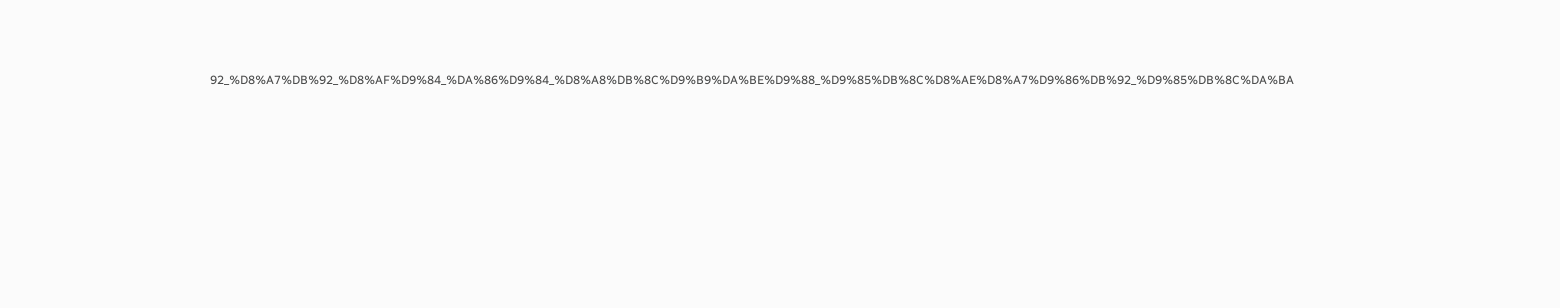92_%D8%A7%DB%92_%D8%AF%D9%84_%DA%86%D9%84_%D8%A8%DB%8C%D9%B9%DA%BE%D9%88_%D9%85%DB%8C%D8%AE%D8%A7%D9%86%DB%92_%D9%85%DB%8C%DA%BA